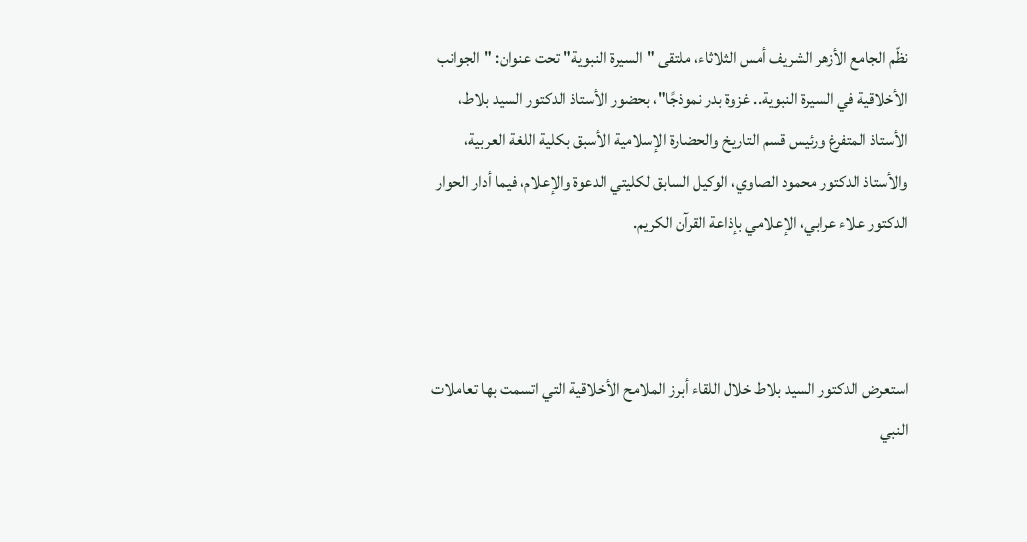نظّم الجامع الأزهر الشريف أمس الثلاثاء، ملتقى "السيرة النبوية" تحت عنوان: "الجوانب الأخلاقية في السيرة النبوية.. غزوة بدر نموذجًا"، بحضور الأستاذ الدكتور السيد بلاط، الأستاذ المتفرغ ورئيس قسم التاريخ والحضارة الإسلامية الأسبق بكلية اللغة العربية، والأستاذ الدكتور محمود الصاوي، الوكيل السابق لكليتي الدعوة والإعلام، فيما أدار الحوار الدكتور علاء عرابي، الإعلامي بإذاعة القرآن الكريم.



استعرض الدكتور السيد بلاط خلال اللقاء أبرز الملامح الأخلاقية التي اتسمت بها تعاملات النبي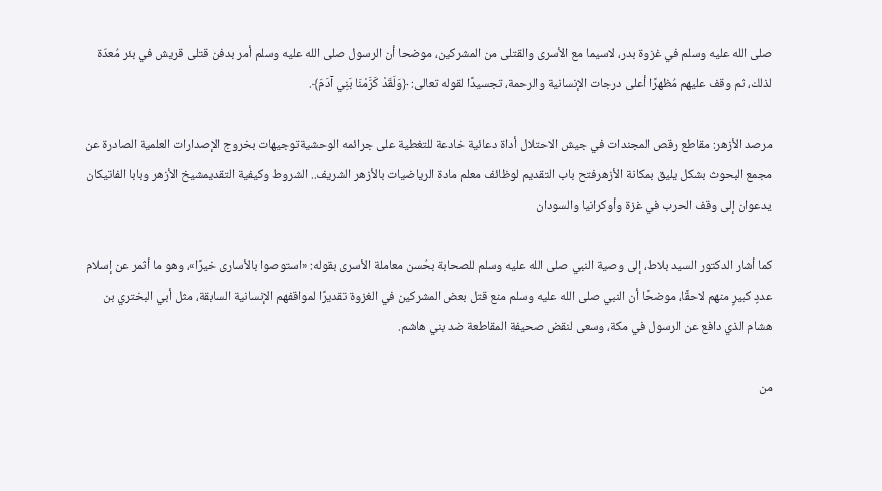صلى الله عليه وسلم في غزوة بدر، لاسيما مع الأسرى والقتلى من المشركين، موضحا أن الرسول صلى الله عليه وسلم أمر بدفن قتلى قريش في بئر مُعدّة لذلك، ثم وقف عليهم مُظهرًا أعلى درجات الإنسانية والرحمة، تجسيدًا لقوله تعالى: ﴿وَلَقَدْ كَرَّمْنَا بَنِي آدَمَ﴾.

مرصد الأزهر: مقاطع رقص المجندات في جيش الاحتلال أداة دعائية خادعة للتغطية على جرائمه الوحشيةتوجيهات بخروج الإصدارات العلمية الصادرة عن مجمع البحوث بشكل يليق بمكانة الأزهرفتح باب التقديم لوظائف معلم مادة الرياضيات بالأزهر الشريف.. الشروط وكيفية التقديمشيخ الأزهر وبابا الفاتيكان يدعوان إلى وقف الحرب في غزة وأوكرانيا والسودان

كما أشار الدكتور السيد بلاط، إلى وصية النبي صلى الله عليه وسلم للصحابة بحُسن معاملة الأسرى بقوله: «استوصوا بالأسارى خيرًا»، وهو ما أثمر عن إسلام عددٍ كبيرٍ منهم لاحقًا، موضحًا أن النبي صلى الله عليه وسلم منع قتل بعض المشركين في الغزوة تقديرًا لمواقفهم الإنسانية السابقة، مثل أبي البختري بن هشام الذي دافع عن الرسول في مكة، وسعى لنقض صحيفة المقاطعة ضد بني هاشم.

من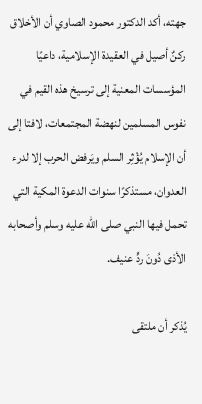جهته، أكد الدكتور محمود الصاوي أن الأخلاق ركنٌ أصيل في العقيدة الإسلامية، داعيًا المؤسسات المعنية إلى ترسيخ هذه القيم في نفوس المسلمين لنهضة المجتمعات، لافتا إلى أن الإسلام يُؤْثِر السلم ويَرفض الحرب إلا لدرء العدوان، مستذكرًا سنوات الدعوة المكية التي تحمل فيها النبي صلى الله عليه وسلم وأصحابه الأذى دُونَ ردٍّ عنيف.

يُذكر أن ملتقى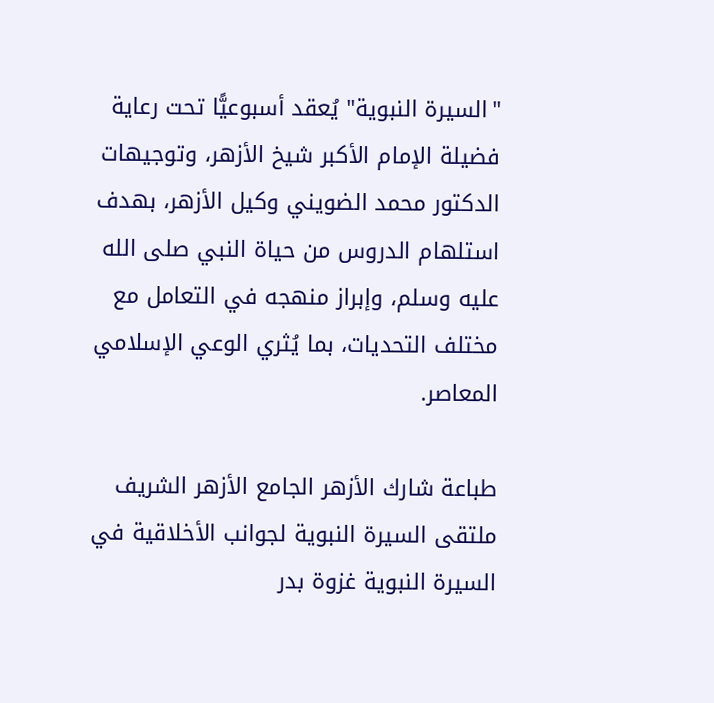"السيرة النبوية" يُعقد أسبوعيًّا تحت رعاية فضيلة الإمام الأكبر شيخ الأزهر، وتوجيهات الدكتور محمد الضويني وكيل الأزهر، بهدف استلهام الدروس من حياة النبي صلى الله عليه وسلم، وإبراز منهجه في التعامل مع مختلف التحديات، بما يُثري الوعي الإسلامي المعاصر.

طباعة شارك الأزهر الجامع الأزهر الشريف ملتقى السيرة النبوية لجوانب الأخلاقية في السيرة النبوية غزوة بدر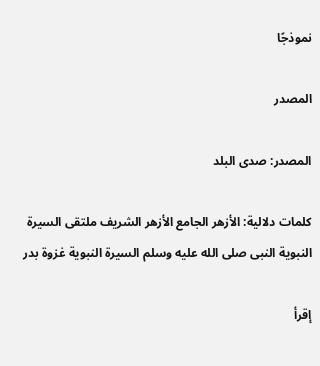نموذجًا

المصدر

المصدر: صدى البلد

كلمات دلالية: الأزهر الجامع الأزهر الشريف ملتقى السيرة النبوية النبی صلى الله علیه وسلم السیرة النبویة غزوة بدر

إقرأ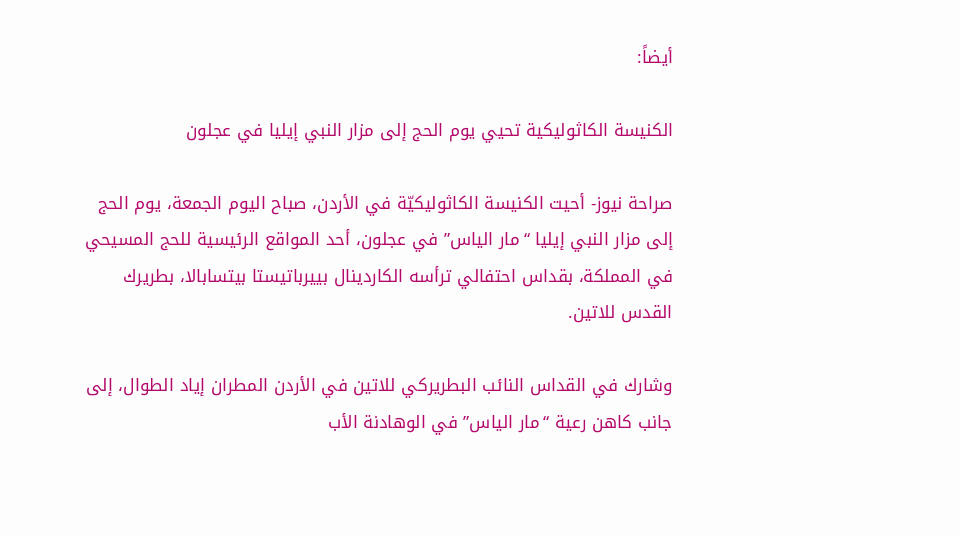أيضاً:

الكنيسة الكاثوليكية تحيي يوم الحج إلى مزار النبي إيليا في عجلون

صراحة نيوز- أحيت الكنيسة الكاثوليكيّة في الأردن، صباح اليوم الجمعة، يوم الحج إلى مزار النبي إيليا “مار الياس” في عجلون، أحد المواقع الرئيسية للحج المسيحي في المملكة، بقداس احتفالي ترأسه الكاردينال بييرباتيستا بيتسابالا، بطريرك القدس للاتين.

وشارك في القداس النائب البطريركي للاتين في الأردن المطران إياد الطوال، إلى جانب كاهن رعية “مار الياس” في الوهادنة الأب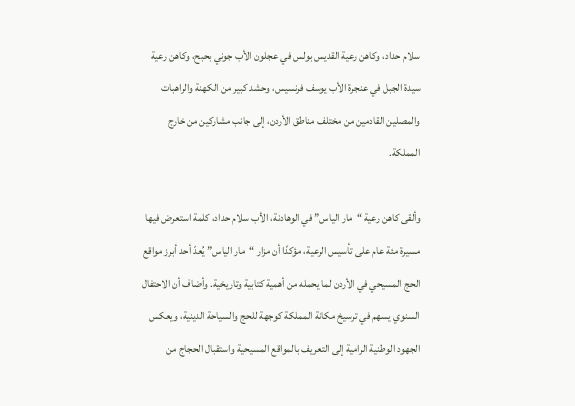سلام حداد، وكاهن رعية القديس بولس في عجلون الأب جوني بحبح، وكاهن رعية سيدة الجبل في عنجرة الأب يوسف فرنسيس، وحشد كبير من الكهنة والراهبات والمصلين القادمين من مختلف مناطق الأردن، إلى جانب مشاركين من خارج المملكة.

وألقى كاهن رعية “مار الياس” في الوهادنة، الأب سلام حداد، كلمة استعرض فيها مسيرة مئة عام على تأسيس الرعية، مؤكدًا أن مزار “مار الياس” يُعدّ أحد أبرز مواقع الحج المسيحي في الأردن لما يحمله من أهمية كتابية وتاريخية. وأضاف أن الاحتفال السنوي يسهم في ترسيخ مكانة المملكة كوجهة للحج والسياحة الدينية، ويعكس الجهود الوطنية الرامية إلى التعريف بالمواقع المسيحية واستقبال الحجاج من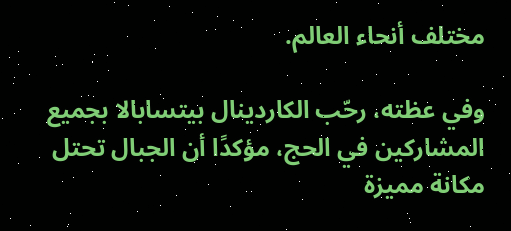مختلف أنحاء العالم.

وفي عظته، رحّب الكاردينال بيتسابالا بجميع المشاركين في الحج، مؤكدًا أن الجبال تحتل مكانة مميزة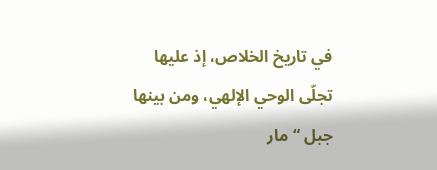في تاريخ الخلاص، إذ عليها تجلّى الوحي الإلهي، ومن بينها جبل “مار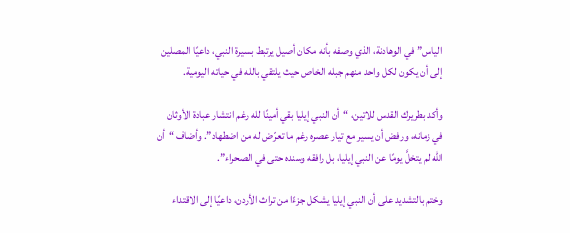الياس” في الوهادنة، الذي وصفه بأنه مكان أصيل يرتبط بسيرة النبي، داعيًا المصلين إلى أن يكون لكل واحد منهم جبله الخاص حيث يلتقي بالله في حياته اليومية.

وأكد بطريرك القدس للاتين، “أن النبي إيليا بقي أمينًا لله رغم انتشار عبادة الأوثان في زمانه، ورفض أن يسير مع تيار عصره رغم ما تعرّض له من اضطهاد”. وأضاف “أن الله لم يتخلَّ يومًا عن النبي إيليا، بل رافقه وسنده حتى في الصحراء”.

وختم بالتشديد على أن النبي إيليا يشكل جزءًا من تراث الأردن، داعيًا إلى الاقتداء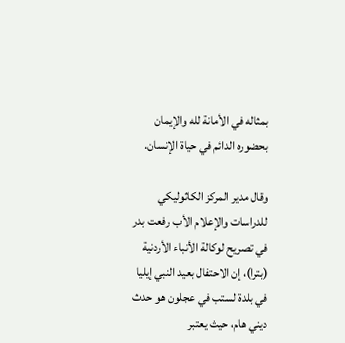بمثاله في الأمانة لله والإيمان بحضوره الدائم في حياة الإنسان.

وقال مدير المركز الكاثوليكي للدراسات والإعلام الأب رفعت بدر في تصريح لوكالة الأنباء الأردنية (بترا)، إن الاحتفال بعيد النبي إيليا في بلدة لستب في عجلون هو حدث ديني هام، حيث يعتبر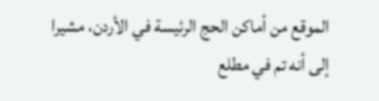الموقع من أماكن الحج الرئيسة في الأردن، مشيرا إلى أنه تم في مطلع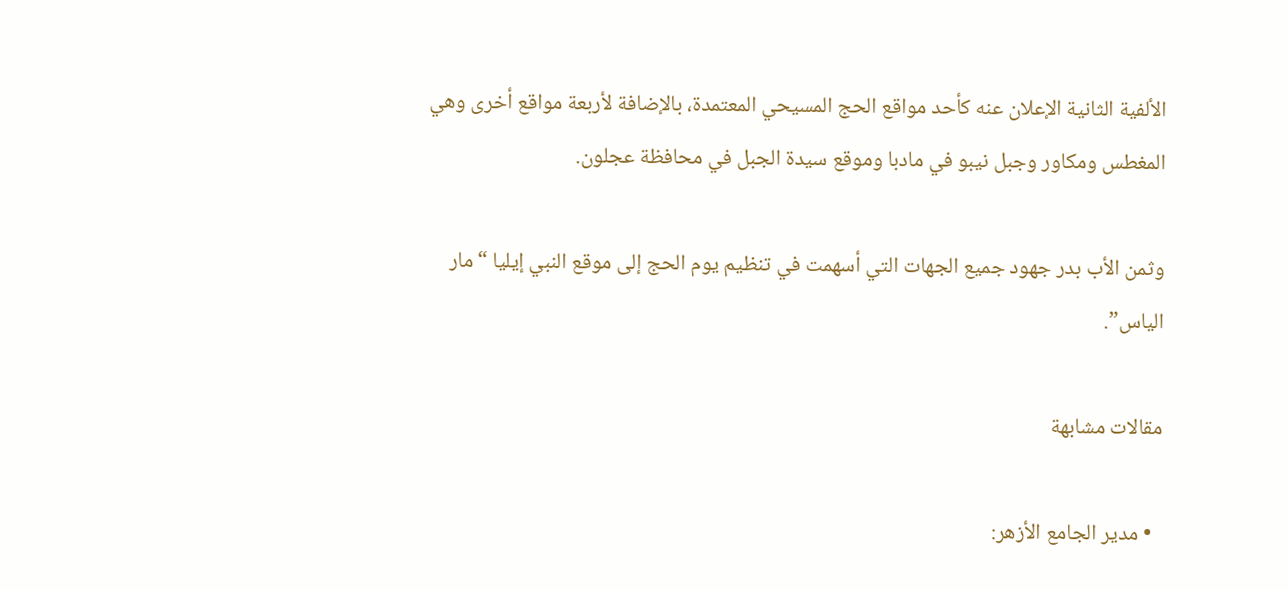الألفية الثانية الإعلان عنه كأحد مواقع الحج المسيحي المعتمدة، بالإضافة لأربعة مواقع أخرى وهي المغطس ومكاور وجبل نيبو في مادبا وموقع سيدة الجبل في محافظة عجلون.

وثمن الأب بدر جهود جميع الجهات التي أسهمت في تنظيم يوم الحج إلى موقع النبي إيليا “مار الياس”.

مقالات مشابهة

  • مدير الجامع الأزهر: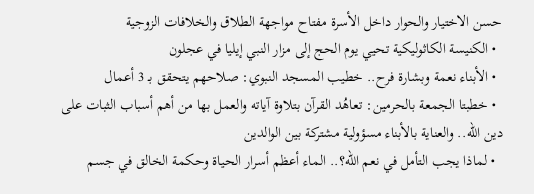حسن الاختيار والحوار داخل الأسرة مفتاح مواجهة الطلاق والخلافات الزوجية
  • الكنيسة الكاثوليكية تحيي يوم الحج إلى مزار النبي إيليا في عجلون
  • الأبناء نعمة وبشارة فرح.. خطيب المسجد النبوي: صلاحهم يتحقق بـ 3 أعمال
  • خطبتا الجمعة بالحرمين: تعاهُد القرآن بتلاوة آياته والعمل بها من أهم أسباب الثبات على دين الله.. والعناية بالأبناء مسؤولية مشتركة بين الوالدين
  • لماذا يجب التأمل في نعم الله؟.. الماء أعظم أسرار الحياة وحكمة الخالق في جسم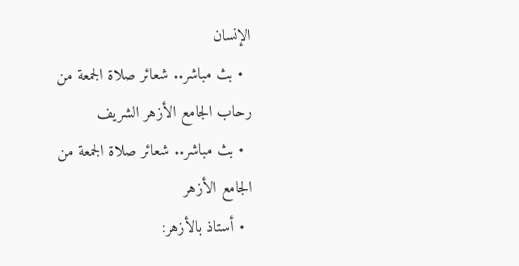الإنسان
  • بث مباشر.. شعائر صلاة الجمعة من رحاب الجامع الأزهر الشريف
  • بث مباشر.. شعائر صلاة الجمعة من الجامع الأزهر
  • أستاذ بالأزهر: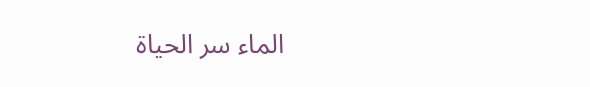الماء سر الحياة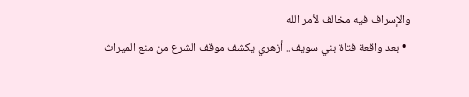والإسراف فيه مخالف لأمر الله
  • بعد واقعة فتاة بني سويف.. أزهري يكشف موقف الشرع من منع الميراث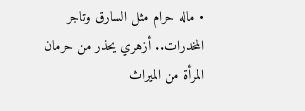• ماله حرام مثل السارق وتاجر المخدرات.. أزهري يحذر من حرمان المرأة من الميراث